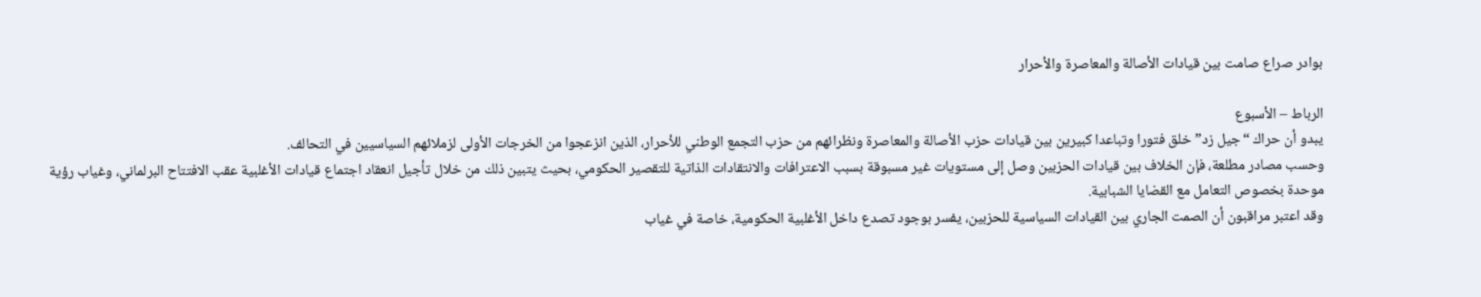بوادر صراع صامت بين قيادات الأصالة والمعاصرة والأحرار

الرباط – الأسبوع
يبدو أن حراك “جيل زد” خلق فتورا وتباعدا كبيرين بين قيادات حزب الأصالة والمعاصرة ونظرائهم من حزب التجمع الوطني للأحرار، الذين انزعجوا من الخرجات الأولى لزملائهم السياسيين في التحالف.
وحسب مصادر مطلعة، فإن الخلاف بين قيادات الحزبين وصل إلى مستويات غير مسبوقة بسبب الاعترافات والانتقادات الذاتية للتقصير الحكومي، بحيث يتبين ذلك من خلال تأجيل انعقاد اجتماع قيادات الأغلبية عقب الافتتاح البرلماني، وغياب رؤية موحدة بخصوص التعامل مع القضايا الشبابية.
وقد اعتبر مراقبون أن الصمت الجاري بين القيادات السياسية للحزبين، يفسر بوجود تصدع داخل الأغلبية الحكومية، خاصة في غياب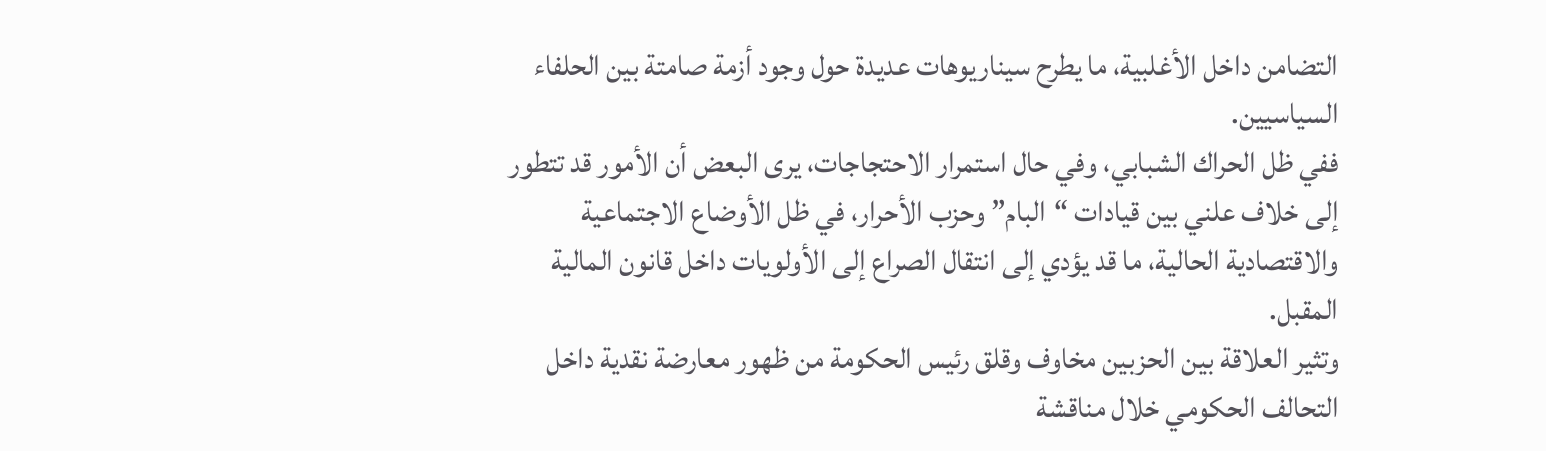التضامن داخل الأغلبية، ما يطرح سيناريوهات عديدة حول وجود أزمة صامتة بين الحلفاء السياسيين.
ففي ظل الحراك الشبابي، وفي حال استمرار الاحتجاجات، يرى البعض أن الأمور قد تتطور إلى خلاف علني بين قيادات “البام” وحزب الأحرار، في ظل الأوضاع الاجتماعية والاقتصادية الحالية، ما قد يؤدي إلى انتقال الصراع إلى الأولويات داخل قانون المالية المقبل.
وتثير العلاقة بين الحزبين مخاوف وقلق رئيس الحكومة من ظهور معارضة نقدية داخل التحالف الحكومي خلال مناقشة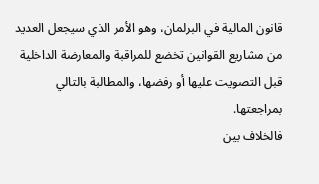قانون المالية في البرلمان، وهو الأمر الذي سيجعل العديد من مشاريع القوانين تخضع للمراقبة والمعارضة الداخلية قبل التصويت عليها أو رفضها، والمطالبة بالتالي بمراجعتها.
فالخلاف بين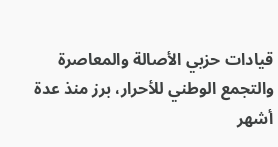قيادات حزبي الأصالة والمعاصرة والتجمع الوطني للأحرار، برز منذ عدة أشهر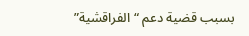بسبب قضية دعم “الفراقشية”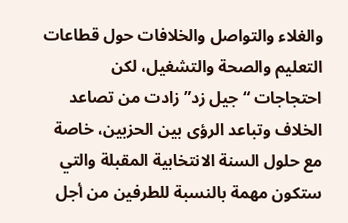والغلاء والتواصل والخلافات حول قطاعات التعليم والصحة والتشغيل، لكن احتجاجات “جيل زد” زادت من تصاعد الخلاف وتباعد الرؤى بين الحزبين، خاصة مع حلول السنة الانتخابية المقبلة والتي ستكون مهمة بالنسبة للطرفين من أجل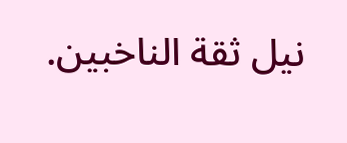نيل ثقة الناخبين.